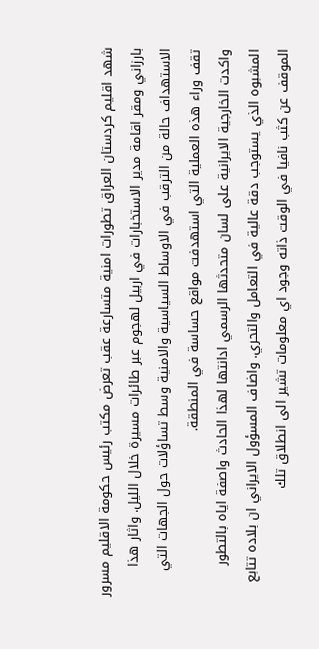شهد اقليم كردستان العراق تطورات امنية متسارعة عقب تعرض مكتب رئيس حكومة الاقليم مسرور بارزاني ومقر اقامة مدير الاستخبارات في اربيل لهجوم عبر طائرات مسيرة خلال الليل. واثار هذا الاستهداف حالة من الترقب في الاوساط السياسية والامنية وسط تساؤلات حول الجهات التي تقف وراء هذه العملية التي استهدفت مواقع حساسة في المنطقة.
واكدت الخارجية الايرانية على لسان متحدثها الرسمي ادانتها لهذا الحادث واصفة اياه بالتطور المشبوه الذي يستوجب دقة عالية في التعامل والتحري. واضاف المسؤول الايراني ان بلاده تتابع الموقف عن كثب نافيا في الوقت ذاته وجود اي معلومات تشير الى انطلاق تلك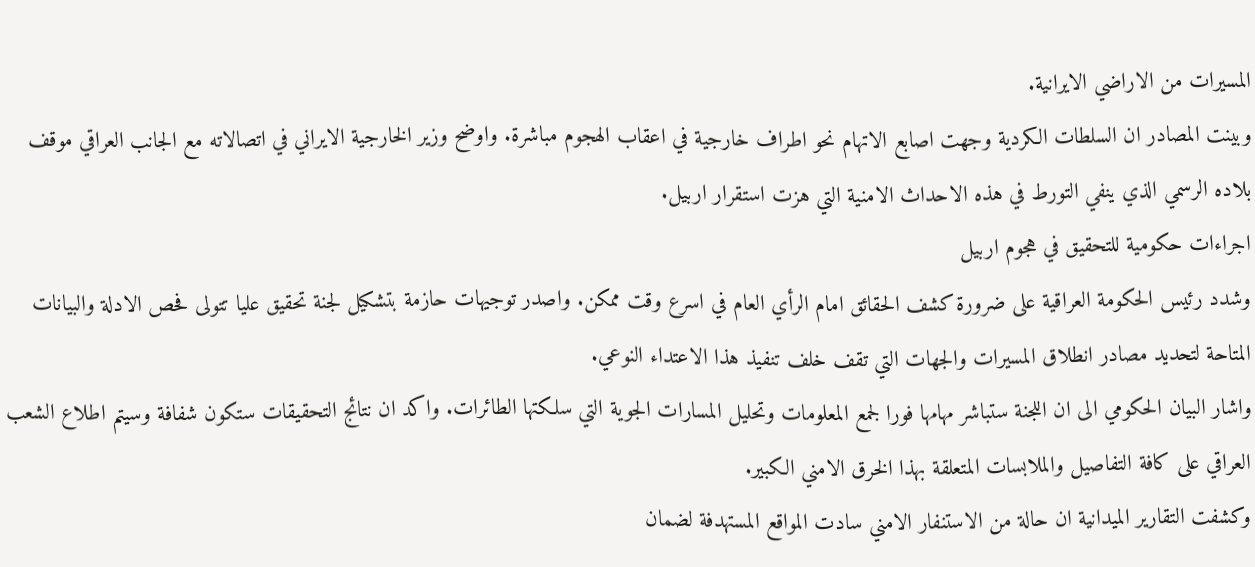المسيرات من الاراضي الايرانية.
وبينت المصادر ان السلطات الكردية وجهت اصابع الاتهام نحو اطراف خارجية في اعقاب الهجوم مباشرة. واوضح وزير الخارجية الايراني في اتصالاته مع الجانب العراقي موقف بلاده الرسمي الذي ينفي التورط في هذه الاحداث الامنية التي هزت استقرار اربيل.
اجراءات حكومية للتحقيق في هجوم اربيل
وشدد رئيس الحكومة العراقية على ضرورة كشف الحقائق امام الرأي العام في اسرع وقت ممكن. واصدر توجيهات حازمة بتشكيل لجنة تحقيق عليا تتولى فحص الادلة والبيانات المتاحة لتحديد مصادر انطلاق المسيرات والجهات التي تقف خلف تنفيذ هذا الاعتداء النوعي.
واشار البيان الحكومي الى ان اللجنة ستباشر مهامها فورا لجمع المعلومات وتحليل المسارات الجوية التي سلكتها الطائرات. واكد ان نتائج التحقيقات ستكون شفافة وسيتم اطلاع الشعب العراقي على كافة التفاصيل والملابسات المتعلقة بهذا الخرق الامني الكبير.
وكشفت التقارير الميدانية ان حالة من الاستنفار الامني سادت المواقع المستهدفة لضمان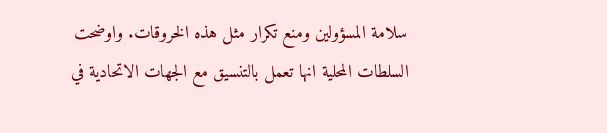سلامة المسؤولين ومنع تكرار مثل هذه الخروقات. واوضحت السلطات المحلية انها تعمل بالتنسيق مع الجهات الاتحادية في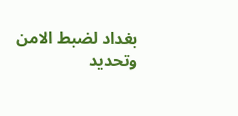بغداد لضبط الامن وتحديد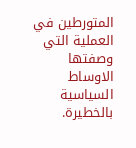المتورطين في العملية التي وصفتها الاوساط السياسية بالخطيرة.